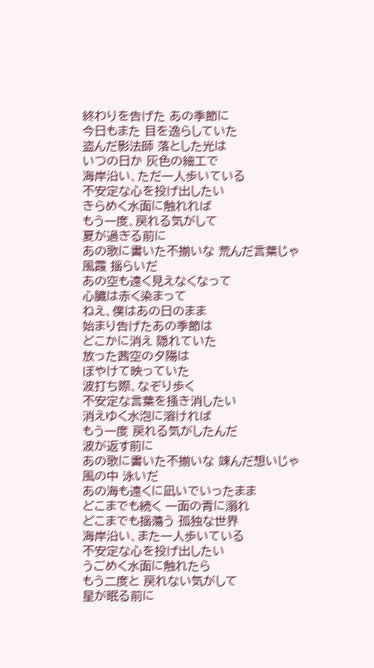終わりを告げた あの季節に
今日もまた 目を逸らしていた
盗んだ影法師 落とした光は
いつの日か 灰色の細工で
海岸沿い、ただ一人歩いている
不安定な心を投げ出したい
きらめく水面に触れれば
もう一度、戻れる気がして
夏が過ぎる前に
あの歌に書いた不揃いな 荒んだ言葉じゃ
風霞 揺らいだ
あの空も遠く見えなくなって
心臓は赤く染まって
ねえ、僕はあの日のまま
始まり告げたあの季節は
どこかに消え 隠れていた
放った茜空の夕陽は
ぼやけて映っていた
波打ち際、なぞり歩く
不安定な言葉を掻き消したい
消えゆく水泡に溶ければ
もう一度 戻れる気がしたんだ
波が返す前に
あの歌に書いた不揃いな 竦んだ想いじゃ
風の中 泳いだ
あの海も遠くに凪いでいったまま
どこまでも続く 一面の青に溺れ
どこまでも揺蕩う 孤独な世界
海岸沿い、また一人歩いている
不安定な心を投げ出したい
うごめく水面に触れたら
もう二度と 戻れない気がして
星が眠る前に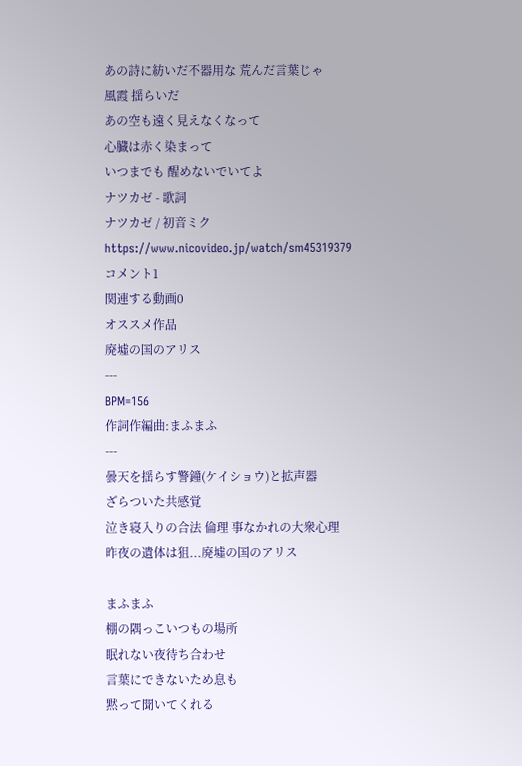あの詩に紡いだ不器用な 荒んだ言葉じゃ
風霞 揺らいだ
あの空も遠く見えなくなって
心臓は赤く染まって
いつまでも 醒めないでいてよ
ナツカゼ - 歌詞
ナツカゼ / 初音ミク
https://www.nicovideo.jp/watch/sm45319379
コメント1
関連する動画0
オススメ作品
廃墟の国のアリス
---
BPM=156
作詞作編曲:まふまふ
---
曇天を揺らす警鐘(ケイショウ)と拡声器
ざらついた共感覚
泣き寝入りの合法 倫理 事なかれの大衆心理
昨夜の遺体は狙...廃墟の国のアリス

まふまふ
棚の隅っこいつもの場所
眠れない夜待ち合わせ
言葉にできないため息も
黙って聞いてくれる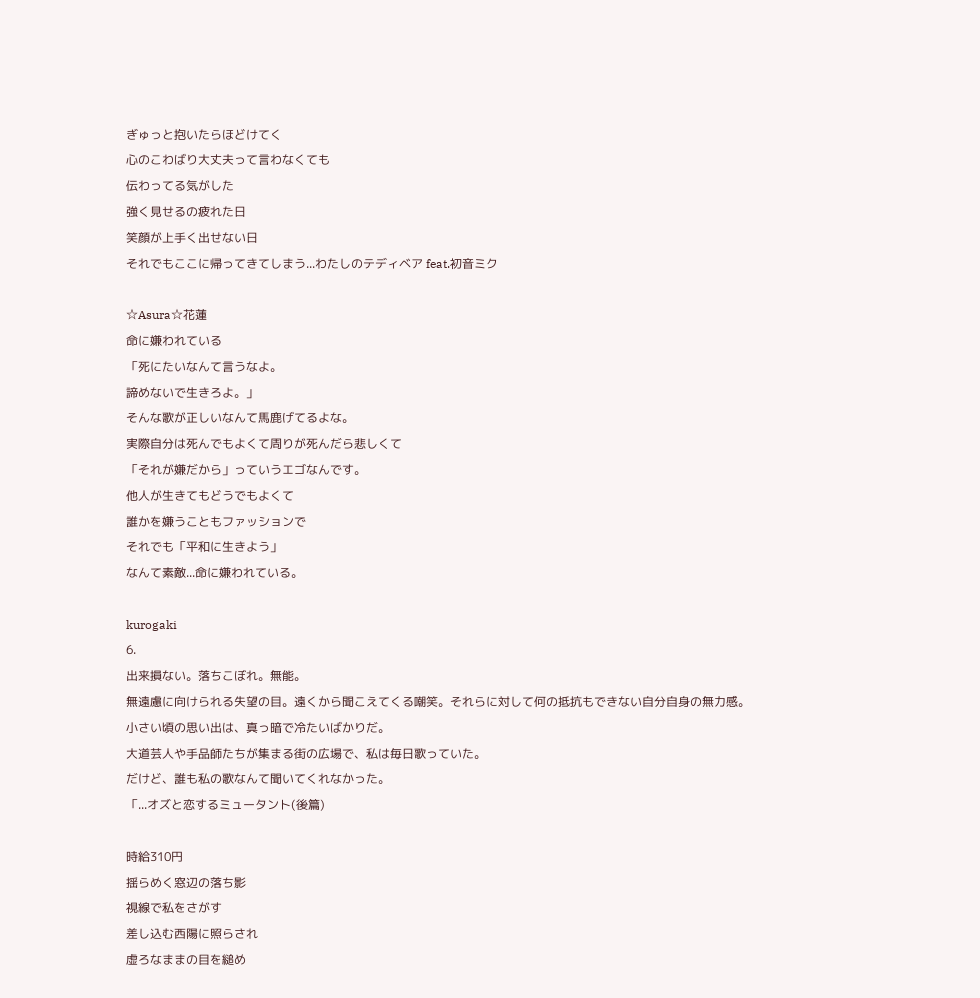ぎゅっと抱いたらほどけてく
心のこわばり大丈夫って言わなくても
伝わってる気がした
強く見せるの疲れた日
笑顔が上手く出せない日
それでもここに帰ってきてしまう...わたしのテディベア feat.初音ミク

☆Asura☆花蓮
命に嫌われている
「死にたいなんて言うなよ。
諦めないで生きろよ。」
そんな歌が正しいなんて馬鹿げてるよな。
実際自分は死んでもよくて周りが死んだら悲しくて
「それが嫌だから」っていうエゴなんです。
他人が生きてもどうでもよくて
誰かを嫌うこともファッションで
それでも「平和に生きよう」
なんて素敵...命に嫌われている。

kurogaki
6.
出来損ない。落ちこぼれ。無能。
無遠慮に向けられる失望の目。遠くから聞こえてくる嘲笑。それらに対して何の抵抗もできない自分自身の無力感。
小さい頃の思い出は、真っ暗で冷たいばかりだ。
大道芸人や手品師たちが集まる街の広場で、私は毎日歌っていた。
だけど、誰も私の歌なんて聞いてくれなかった。
「...オズと恋するミュータント(後篇)

時給310円
揺らめく窓辺の落ち影
視線で私をさがす
差し込む西陽に照らされ
虚ろなままの目を縋め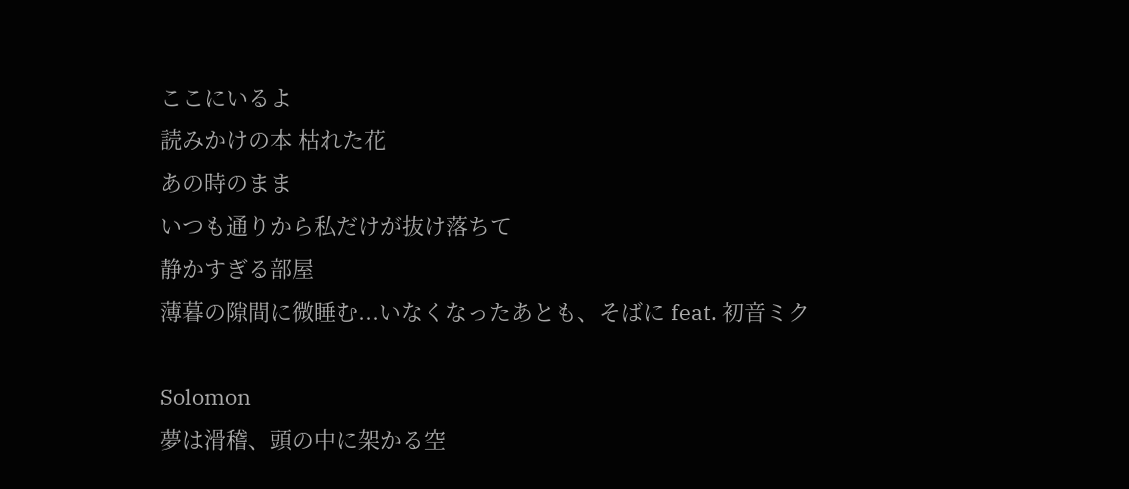ここにいるよ
読みかけの本 枯れた花
あの時のまま
いつも通りから私だけが抜け落ちて
静かすぎる部屋
薄暮の隙間に微睡む...いなくなったあとも、そばに feat. 初音ミク

Solomon
夢は滑稽、頭の中に架かる空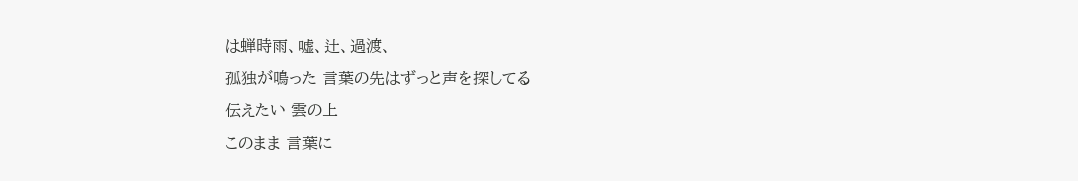は蝉時雨、嘘、辻、過渡、
孤独が鳴った 言葉の先はずっと声を探してる
伝えたい 雲の上
このまま 言葉に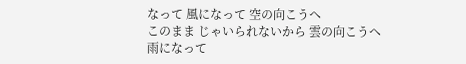なって 風になって 空の向こうへ
このまま じゃいられないから 雲の向こうへ
雨になって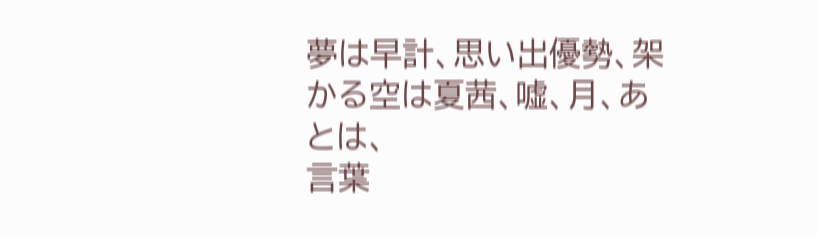夢は早計、思い出優勢、架かる空は夏茜、嘘、月、あとは、
言葉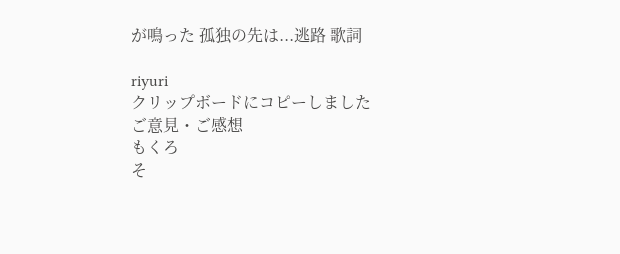が鳴った 孤独の先は...逃路 歌詞

riyuri
クリップボードにコピーしました
ご意見・ご感想
もくろ
そ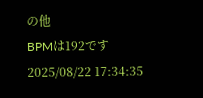の他
BPMは192です
2025/08/22 17:34:35